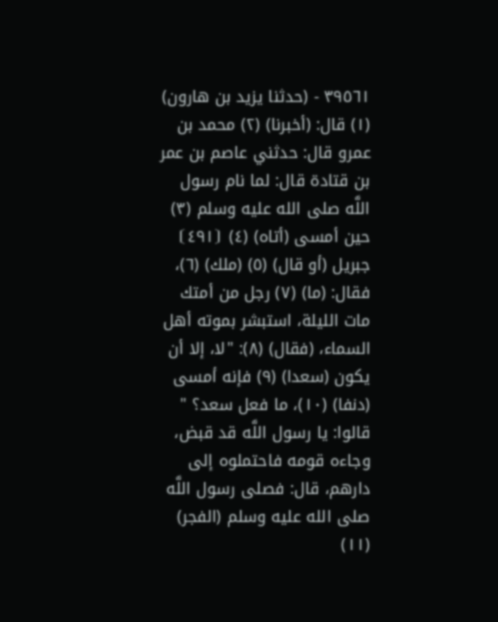٣٩٥٦١ - (حدثنا يزيد بن هارون) (١) قال: (أخبرنا) (٢) محمد بن عمرو قال: حدثني عاصم بن عمر بن قتادة قال: لما نام رسول اللَّه صلى الله عليه وسلم (٣) حين أمسى (أتاه) (٤) ⦗٤٩١⦘ جبريل (أو قال) (٥) (ملك) (٦)، فقال: (ما) (٧) رجل من أمتك مات الليلة، استبشر بموته أهل السماء، (فقال) (٨): "لا، إلا أن يكون (سعدا) (٩) فإنه أمسى (دنفا) (١٠)، ما فعل سعد؟ " قالوا: يا رسول اللَّه قد قبض، وجاءه قومه فاحتملوه إلى دارهم، قال: فصلى رسول اللَّه صلى الله عليه وسلم (الفجر) (١١)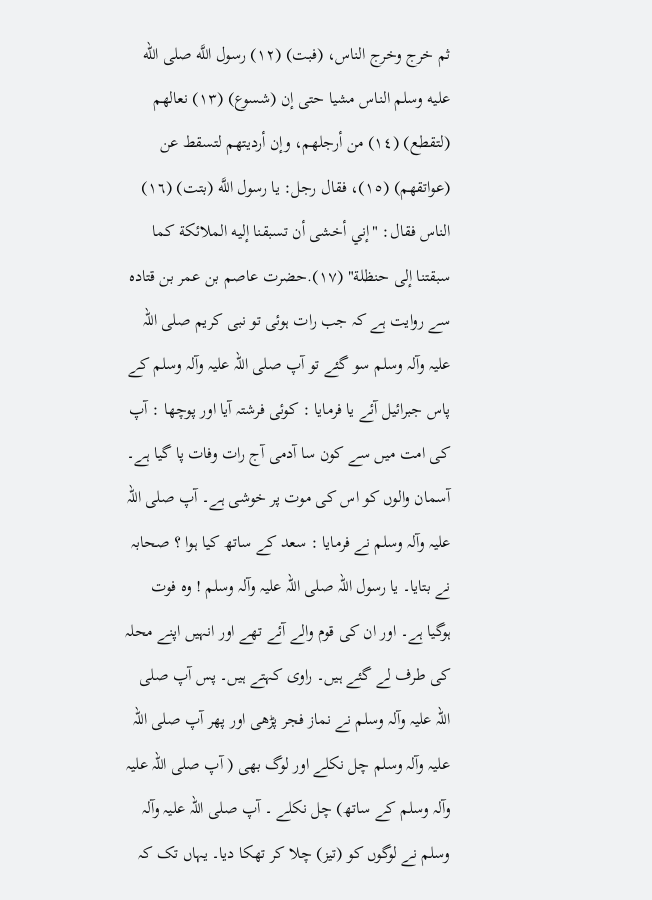ثم خرج وخرج الناس، (فبت) (١٢) رسول اللَّه صلى الله عليه وسلم الناس مشيا حتى إن (شسوع) (١٣) نعالهم (لتقطع) (١٤) من أرجلهم، وإن أرديتهم لتسقط عن (عواتقهم) (١٥)، فقال رجل: يا رسول اللَّه (بتت) (١٦) الناس فقال: "إني أخشى أن تسبقنا إليه الملائكة كما سبقتنا إلى حنظلة" (١٧).حضرت عاصم بن عمر بن قتادہ سے روایت ہے کہ جب رات ہوئی تو نبی کریم صلی اللہ علیہ وآلہ وسلم سو گئے تو آپ صلی اللہ علیہ وآلہ وسلم کے پاس جبرائیل آئے یا فرمایا : کوئی فرشتہ آیا اور پوچھا : آپ کی امت میں سے کون سا آدمی آج رات وفات پا گیا ہے۔ آسمان والوں کو اس کی موت پر خوشی ہے۔ آپ صلی اللہ علیہ وآلہ وسلم نے فرمایا : سعد کے ساتھ کیا ہوا ؟ صحابہ نے بتایا۔ یا رسول اللہ صلی اللہ علیہ وآلہ وسلم ! وہ فوت ہوگیا ہے۔ اور ان کی قوم والے آئے تھے اور انہیں اپنے محلہ کی طرف لے گئے ہیں۔ راوی کہتے ہیں۔ پس آپ صلی اللہ علیہ وآلہ وسلم نے نماز فجر پڑھی اور پھر آپ صلی اللہ علیہ وآلہ وسلم چل نکلے اور لوگ بھی ( آپ صلی اللہ علیہ وآلہ وسلم کے ساتھ) چل نکلے ۔ آپ صلی اللہ علیہ وآلہ وسلم نے لوگوں کو (تیز) چلا کر تھکا دیا۔ یہاں تک کہ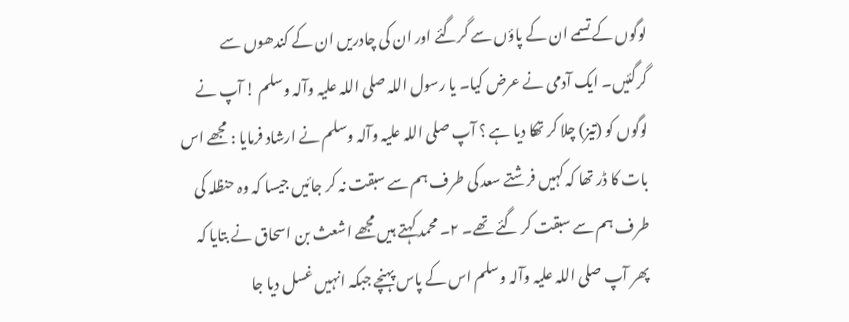لوگوں کے تسمے ان کے پاؤں سے گرگئے اور ان کی چادریں ان کے کندھوں سے گرگئیں۔ ایک آدمی نے عرض کیا۔ یا رسول اللہ صلی اللہ علیہ وآلہ وسلم ! آپ نے لوگوں کو (تیز) چلا کر تھکا دیا ہے ؟ آپ صلی اللہ علیہ وآلہ وسلم نے ارشاد فرمایا : مجھے اس بات کا ڈر تھا کہ کہیں فرشتے سعد کی طرف ہم سے سبقت نہ کر جائیں جیسا کہ وہ حنظلہ کی طرف ہم سے سبقت کر گئے تھے۔ ٢۔ محمد کہتے ہیں مجھے اشعث بن اسحاق نے بتایا کہ پھر آپ صلی اللہ علیہ وآلہ وسلم اس کے پاس پہنچے جبکہ انہیں غسل دیا جا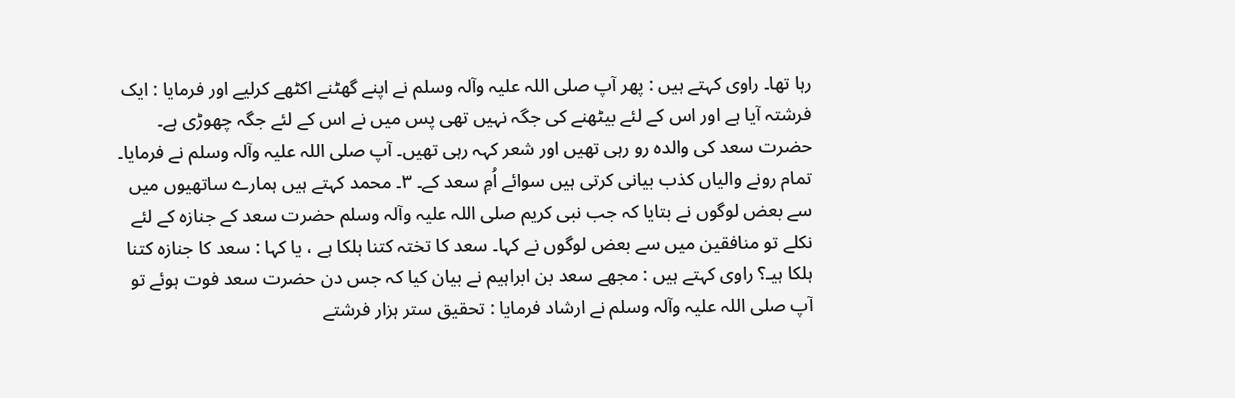رہا تھا۔ راوی کہتے ہیں : پھر آپ صلی اللہ علیہ وآلہ وسلم نے اپنے گھٹنے اکٹھے کرلیے اور فرمایا : ایک فرشتہ آیا ہے اور اس کے لئے بیٹھنے کی جگہ نہیں تھی پس میں نے اس کے لئے جگہ چھوڑی ہے۔ حضرت سعد کی والدہ رو رہی تھیں اور شعر کہہ رہی تھیں۔ آپ صلی اللہ علیہ وآلہ وسلم نے فرمایا۔ تمام رونے والیاں کذب بیانی کرتی ہیں سوائے اُمِ سعد کے۔ ٣۔ محمد کہتے ہیں ہمارے ساتھیوں میں سے بعض لوگوں نے بتایا کہ جب نبی کریم صلی اللہ علیہ وآلہ وسلم حضرت سعد کے جنازہ کے لئے نکلے تو منافقین میں سے بعض لوگوں نے کہا۔ سعد کا تختہ کتنا ہلکا ہے ، یا کہا : سعد کا جنازہ کتنا ہلکا ہیـ؟ راوی کہتے ہیں : مجھے سعد بن ابراہیم نے بیان کیا کہ جس دن حضرت سعد فوت ہوئے تو آپ صلی اللہ علیہ وآلہ وسلم نے ارشاد فرمایا : تحقیق ستر ہزار فرشتے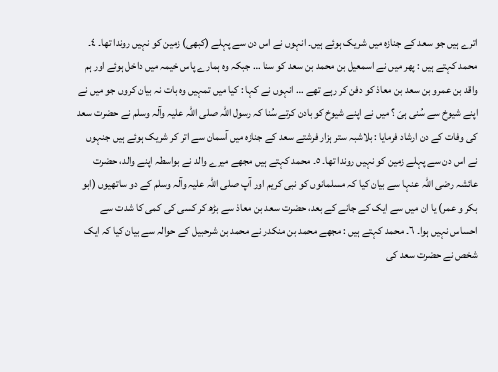اترے ہیں جو سعد کے جنازہ میں شریک ہوئے ہیں۔ انہوں نے اس دن سے پہلے (کبھی) زمین کو نہیں روندا تھا۔ ٤۔ محمد کہتے ہیں : پھر میں نے اسمعیل بن محمد بن سعد کو سنا … جبکہ وہ ہمارے پاس خیمہ میں داخل ہوئے اور ہم واقد بن عمرو بن سعد بن معاذ کو دفن کر رہے تھے … انہوں نے کہا : کیا میں تمہیں وہ بات نہ بیان کروں جو میں نے اپنے شیوخ سے سُنی ہیَ ؟ میں نے اپنے شیوخ کو بادن کرتے سُنا کہ رسول اللہ صلی اللہ علیہ وآلہ وسلم نے حضرت سعد کی وفات کے دن ارشاد فرمایا : بلاشبہ ستر ہزار فرشتے سعد کے جنازہ میں آسمان سے اتر کر شریک ہوئے ہیں جنہوں نے اس دن سے پہلے زمین کو نہیں روندا تھا۔ ٥۔ محمد کہتے ہیں مجھے میرے والد نے بواسطہ اپنے والد، حضرت عائشہ رضی اللہ عنہا سے بیان کیا کہ مسلمانوں کو نبی کریم اور آپ صلی اللہ علیہ وآلہ وسلم کے دو ساتھیوں (ابو بکر و عمر) یا ان میں سے ایک کے جانے کے بعد، حضرت سعد بن معاذ سے بڑھ کر کسی کی کمی کا شدت سے احساس نہیں ہوا۔ ٦۔ محمد کہتے ہیں : مجھے محمد بن منکدر نے محمد بن شرحبیل کے حوالہ سے بیان کیا کہ ایک شخص نے حضرت سعد کی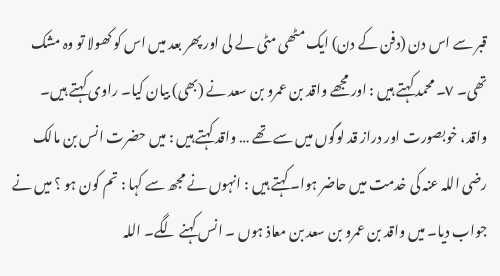قبر سے اس دن (دفن کے دن) ایک مٹھی مٹی لے لی اور پھر بعد میں اس کو کھولا تو وہ مشک تھی۔ ٧۔ محمد کہتے ہیں : اور مجھے واقد بن عمرو بن سعد نے (بھی) بیان کیا۔ راوی کہتے ہیں۔ واقد، خوبصورت اور دراز قد لوگوں میں سے تھے … واقد کہتے ہیں : میں حضرت انس بن مالک رضی اللہ عنہ کی خدمت میں حاضر ہوا۔ کہتے ہیں : انہوں نے مجھ سے کہا : تم کون ہو ؟ میں نے جواب دیا۔ میں واقد بن عمرو بن سعد بن معاذ ہوں ۔ انس کہنے لگے۔ اللہ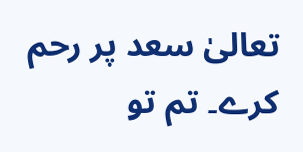تعالیٰ سعد پر رحم کرے۔ تم تو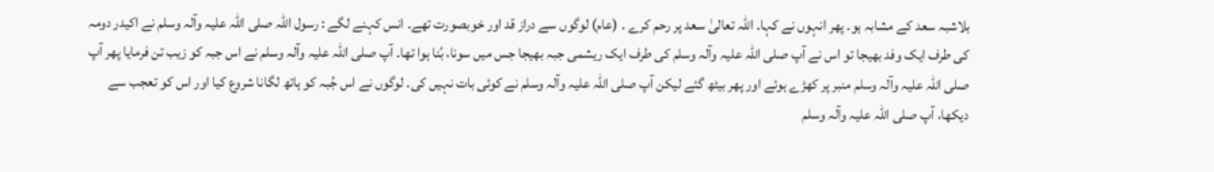بلاشبہ سعد کے مشابہ ہو۔ پھر انہوں نے کہا۔ اللہ تعالیٰ سعد پر رحم کرے ۔ (عام) لوگوں سے دراز قد اور خوبصورت تھے۔ انس کہنے لگے : رسول اللہ صلی اللہ علیہ وآلہ وسلم نے اکیدر دومہ کی طرف ایک وفد بھیجا تو اس نے آپ صلی اللہ علیہ وآلہ وسلم کی طرف ایک ریشمی جبہ بھیجا جس میں سونا، بُنا ہوا تھا۔ آپ صلی اللہ علیہ وآلہ وسلم نے اس جبہ کو زیب تن فرمایا پھر آپ صلی اللہ علیہ وآلہ وسلم منبر پر کھڑے ہوئے اور پھر بیٹھ گئے لیکن آپ صلی اللہ علیہ وآلہ وسلم نے کوئی بات نہیں کی۔ لوگوں نے اس جُبہ کو ہاتھ لگانا شروع کیا اور اس کو تعجب سے دیکھا، آپ صلی اللہ علیہ وآلہ وسلم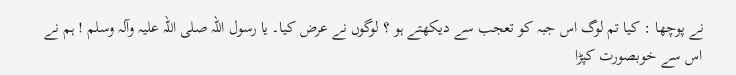نے پوچھا : کیا تم لوگ اس جبہ کو تعجب سے دیکھتے ہو ؟ لوگوں نے عرض کیا۔ یا رسول اللہ صلی اللہ علیہ وآلہ وسلم ! ہم نے اس سے خوبصورت کپڑا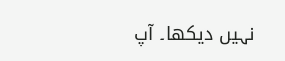نہیں دیکھا۔ آپ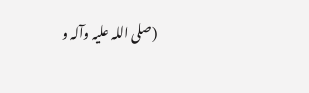(صلی اللہ علیہ وآلہ و